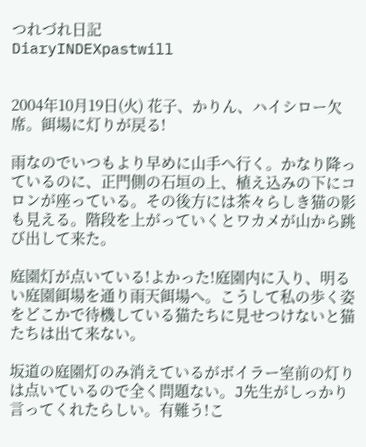つれづれ日記
DiaryINDEXpastwill


2004年10月19日(火) 花子、かりん、ハイシロー欠席。餌場に灯りが戻る!

雨なのでいつもより早めに山手へ行く。かなり降っているのに、正門側の石垣の上、植え込みの下にコロンが座っている。その後方には茶々らしき猫の影も見える。階段を上がっていくとワカメが山から跳び出して来た。

庭園灯が点いている!よかった!庭園内に入り、明るい庭園餌場を通り雨天餌場へ。こうして私の歩く姿をどこかで待機している猫たちに見せつけないと猫たちは出て来ない。

坂道の庭園灯のみ消えているがボイラー室前の灯りは点いているので全く問題ない。J先生がしっかり言ってくれたらしい。有難う!こ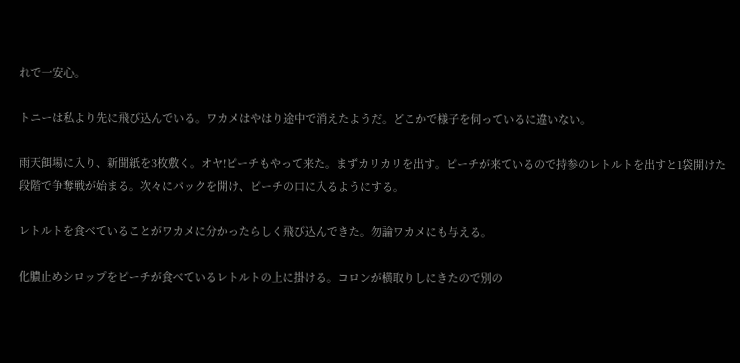れで一安心。

トニーは私より先に飛び込んでいる。ワカメはやはり途中で消えたようだ。どこかで様子を伺っているに違いない。

雨天餌場に入り、新聞紙を3枚敷く。オヤ!ピーチもやって来た。まずカリカリを出す。ピーチが来ているので持参のレトルトを出すと1袋開けた段階で争奪戦が始まる。次々にパックを開け、ピーチの口に入るようにする。

レトルトを食べていることがワカメに分かったらしく飛び込んできた。勿論ワカメにも与える。

化膿止めシロップをピーチが食べているレトルトの上に掛ける。コロンが横取りしにきたので別の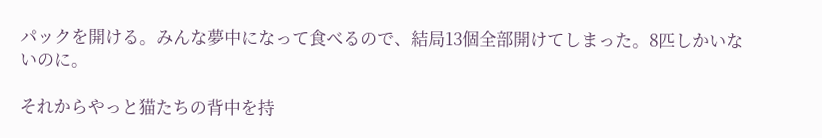パックを開ける。みんな夢中になって食べるので、結局13個全部開けてしまった。8匹しかいないのに。

それからやっと猫たちの背中を持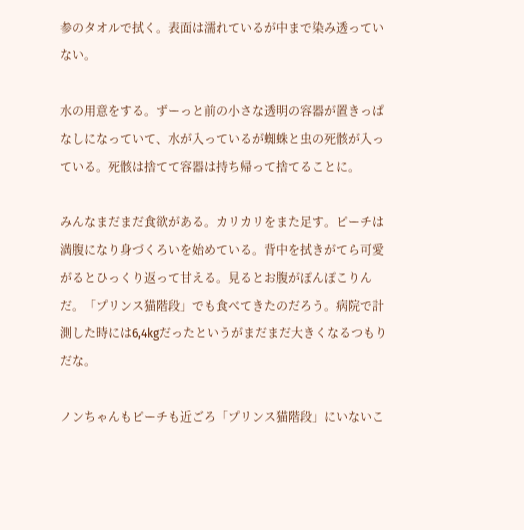参のタオルで拭く。表面は濡れているが中まで染み透っていない。

水の用意をする。ずーっと前の小さな透明の容器が置きっぱなしになっていて、水が入っているが蜘蛛と虫の死骸が入っている。死骸は捨てて容器は持ち帰って捨てることに。

みんなまだまだ食欲がある。カリカリをまた足す。ピーチは満腹になり身づくろいを始めている。背中を拭きがてら可愛がるとひっくり返って甘える。見るとお腹がぽんぽこりんだ。「プリンス猫階段」でも食べてきたのだろう。病院で計測した時には6,4kgだったというがまだまだ大きくなるつもりだな。

ノンちゃんもピーチも近ごろ「プリンス猫階段」にいないこ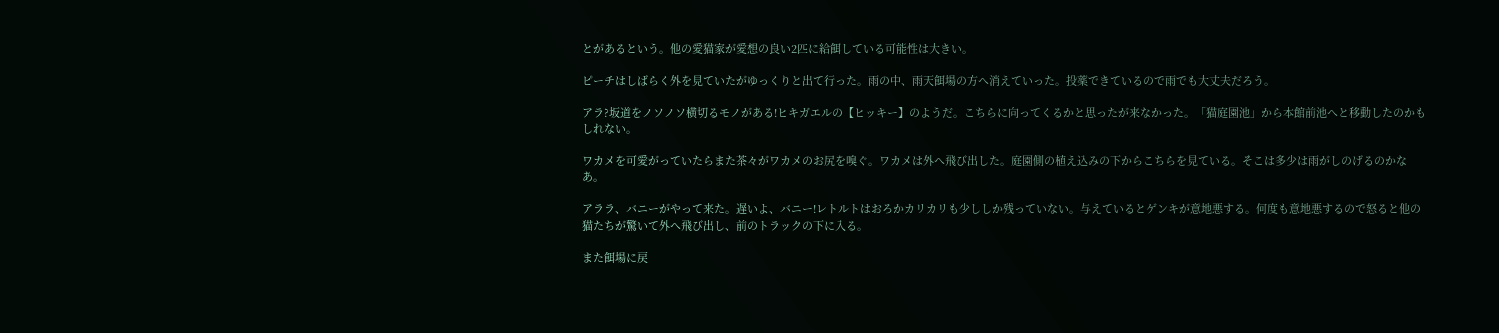とがあるという。他の愛猫家が愛想の良い2匹に給餌している可能性は大きい。

ピーチはしばらく外を見ていたがゆっくりと出て行った。雨の中、雨天餌場の方へ消えていった。投薬できているので雨でも大丈夫だろう。

アラ?坂道をノソノソ横切るモノがある!ヒキガエルの【ヒッキー】のようだ。こちらに向ってくるかと思ったが来なかった。「猫庭園池」から本館前池へと移動したのかもしれない。

ワカメを可愛がっていたらまた茶々がワカメのお尻を嗅ぐ。ワカメは外へ飛び出した。庭園側の植え込みの下からこちらを見ている。そこは多少は雨がしのげるのかなあ。

アララ、バニーがやって来た。遅いよ、バニー!レトルトはおろかカリカリも少ししか残っていない。与えているとゲンキが意地悪する。何度も意地悪するので怒ると他の猫たちが驚いて外へ飛び出し、前のトラックの下に入る。

また餌場に戻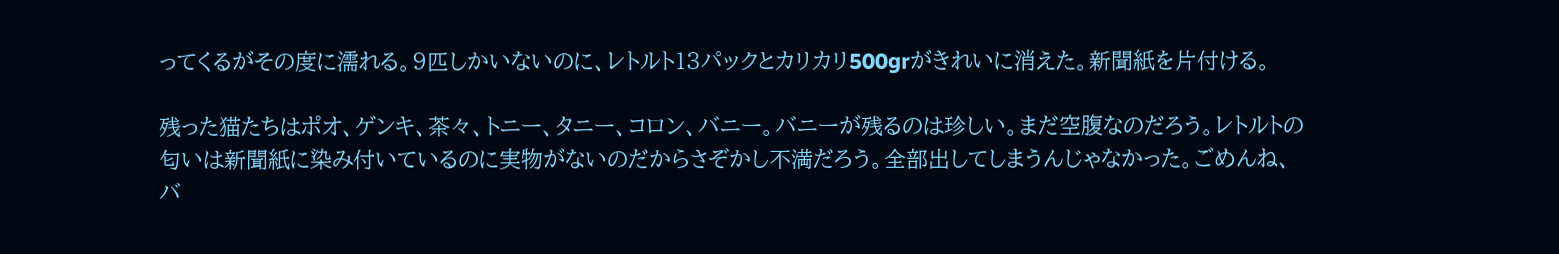ってくるがその度に濡れる。9匹しかいないのに、レトルト13パックとカリカリ500grがきれいに消えた。新聞紙を片付ける。

残った猫たちはポオ、ゲンキ、茶々、トニー、タニー、コロン、バニー。バニーが残るのは珍しい。まだ空腹なのだろう。レトルトの匂いは新聞紙に染み付いているのに実物がないのだからさぞかし不満だろう。全部出してしまうんじゃなかった。ごめんね、バ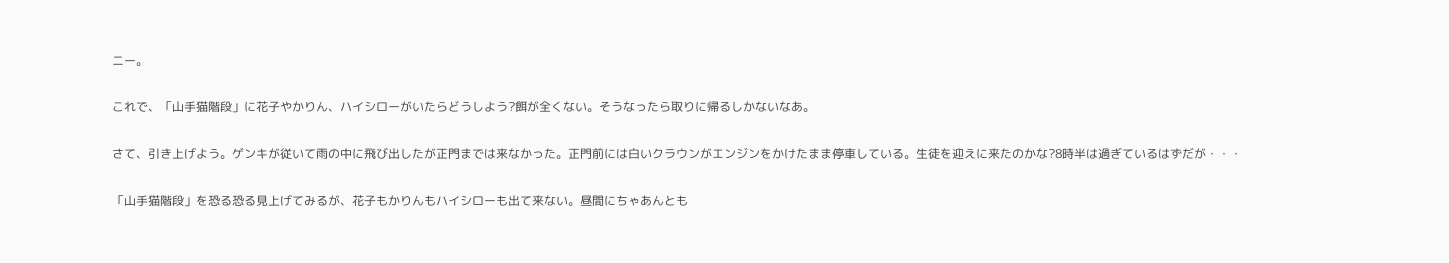ニー。

これで、「山手猫階段」に花子やかりん、ハイシローがいたらどうしよう?餌が全くない。そうなったら取りに帰るしかないなあ。

さて、引き上げよう。ゲンキが従いて雨の中に飛び出したが正門までは来なかった。正門前には白いクラウンがエンジンをかけたまま停車している。生徒を迎えに来たのかな?8時半は過ぎているはずだが・・・

「山手猫階段」を恐る恐る見上げてみるが、花子もかりんもハイシローも出て来ない。昼間にちゃあんとも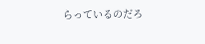らっているのだろ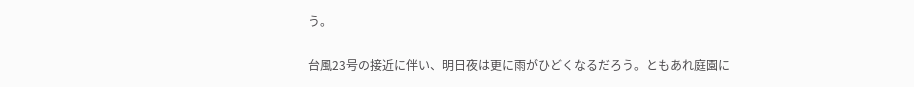う。

台風23号の接近に伴い、明日夜は更に雨がひどくなるだろう。ともあれ庭園に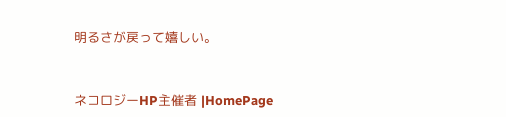明るさが戻って嬉しい。


ネコロジーHP主催者 |HomePage